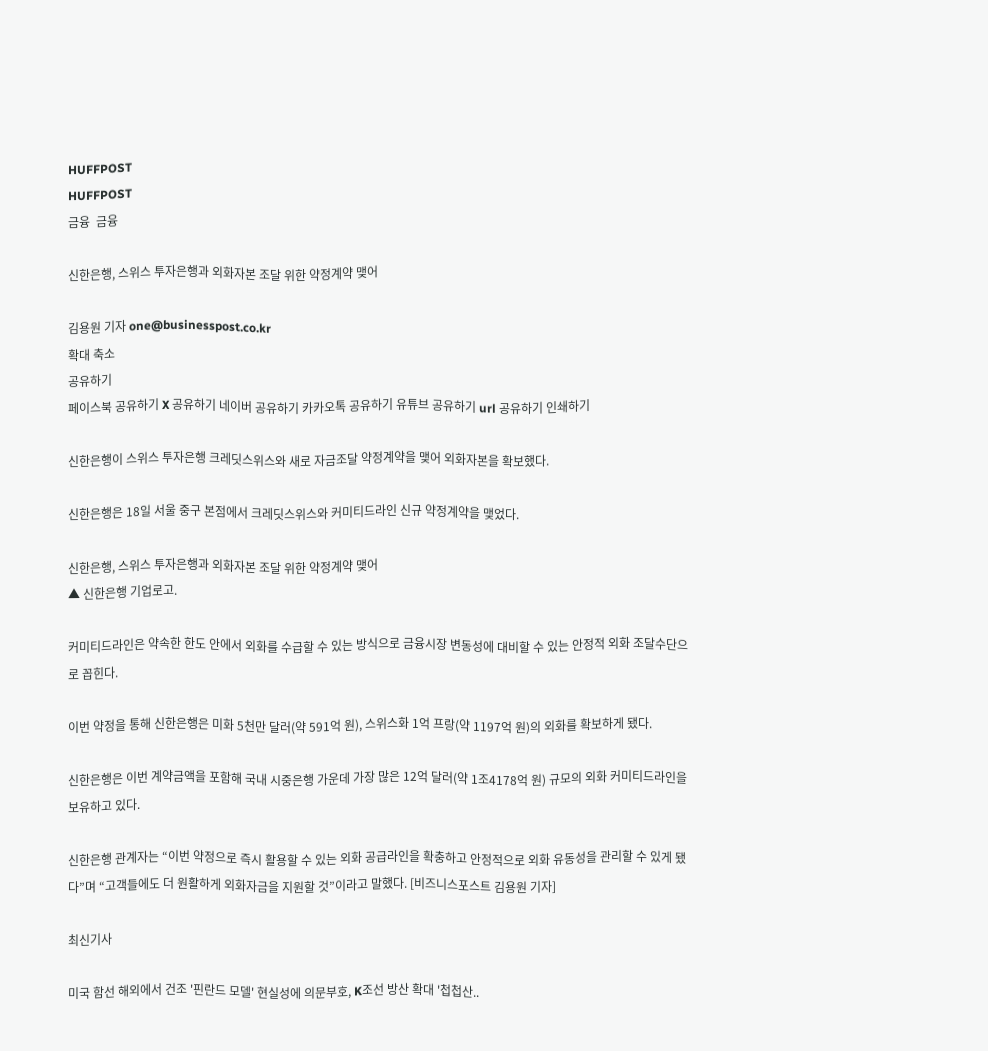HUFFPOST
HUFFPOST
금융  금융

신한은행, 스위스 투자은행과 외화자본 조달 위한 약정계약 맺어

김용원 기자 one@businesspost.co.kr
확대 축소
공유하기
페이스북 공유하기 X 공유하기 네이버 공유하기 카카오톡 공유하기 유튜브 공유하기 url 공유하기 인쇄하기

신한은행이 스위스 투자은행 크레딧스위스와 새로 자금조달 약정계약을 맺어 외화자본을 확보했다.

신한은행은 18일 서울 중구 본점에서 크레딧스위스와 커미티드라인 신규 약정계약을 맺었다.

신한은행, 스위스 투자은행과 외화자본 조달 위한 약정계약 맺어
▲ 신한은행 기업로고.

커미티드라인은 약속한 한도 안에서 외화를 수급할 수 있는 방식으로 금융시장 변동성에 대비할 수 있는 안정적 외화 조달수단으로 꼽힌다.

이번 약정을 통해 신한은행은 미화 5천만 달러(약 591억 원), 스위스화 1억 프랑(약 1197억 원)의 외화를 확보하게 됐다.

신한은행은 이번 계약금액을 포함해 국내 시중은행 가운데 가장 많은 12억 달러(약 1조4178억 원) 규모의 외화 커미티드라인을 보유하고 있다.

신한은행 관계자는 “이번 약정으로 즉시 활용할 수 있는 외화 공급라인을 확충하고 안정적으로 외화 유동성을 관리할 수 있게 됐다”며 “고객들에도 더 원활하게 외화자금을 지원할 것”이라고 말했다. [비즈니스포스트 김용원 기자]

최신기사

미국 함선 해외에서 건조 '핀란드 모델' 현실성에 의문부호, K조선 방산 확대 '첩첩산..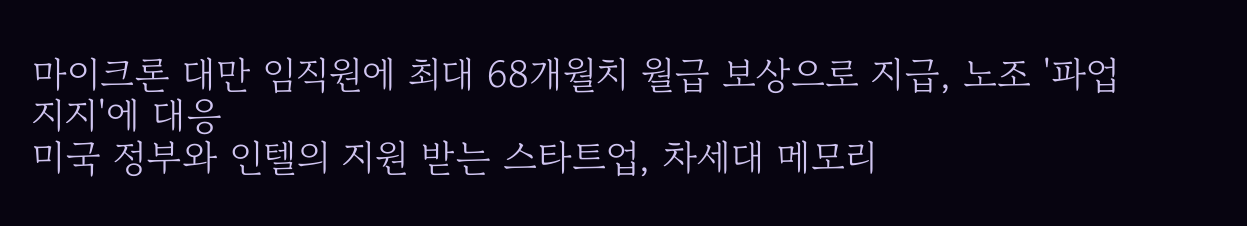마이크론 대만 임직원에 최대 68개월치 월급 보상으로 지급, 노조 '파업 지지'에 대응
미국 정부와 인텔의 지원 받는 스타트업, 차세대 메모리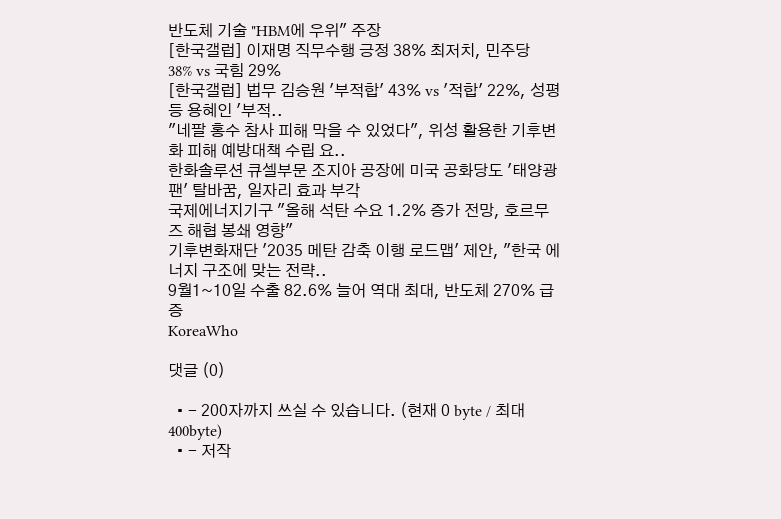반도체 기술 "HBM에 우위" 주장
[한국갤럽] 이재명 직무수행 긍정 38% 최저치, 민주당 38% vs 국힘 29%
[한국갤럽] 법무 김승원 '부적합' 43% vs '적합' 22%, 성평등 용혜인 '부적..
"네팔 홍수 참사 피해 막을 수 있었다", 위성 활용한 기후변화 피해 예방대책 수립 요..
한화솔루션 큐셀부문 조지아 공장에 미국 공화당도 '태양광 팬' 탈바꿈, 일자리 효과 부각
국제에너지기구 "올해 석탄 수요 1.2% 증가 전망, 호르무즈 해협 봉쇄 영향"
기후변화재단 '2035 메탄 감축 이행 로드맵' 제안, "한국 에너지 구조에 맞는 전략..
9월1~10일 수출 82.6% 늘어 역대 최대, 반도체 270% 급증
KoreaWho

댓글 (0)

  • - 200자까지 쓰실 수 있습니다. (현재 0 byte / 최대 400byte)
  • - 저작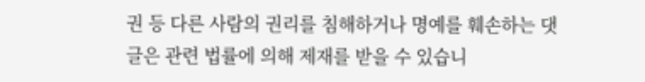권 등 다른 사람의 권리를 침해하거나 명예를 훼손하는 댓글은 관련 법률에 의해 제재를 받을 수 있습니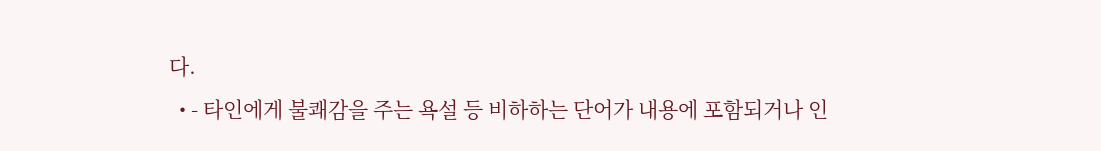다.
  • - 타인에게 불쾌감을 주는 욕설 등 비하하는 단어가 내용에 포함되거나 인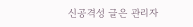신공격성 글은 관리자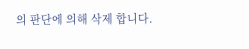의 판단에 의해 삭제 합니다.